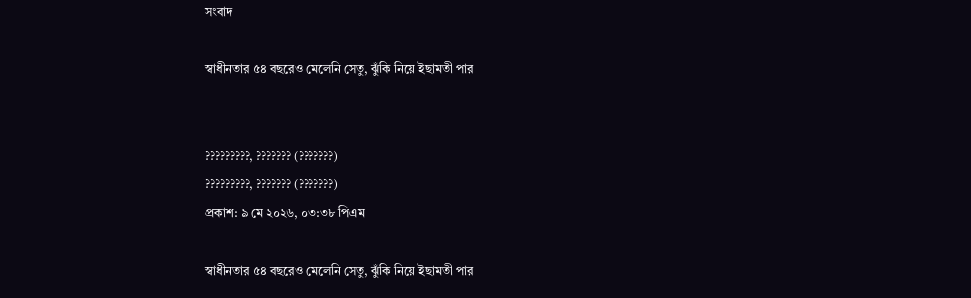সংবাদ

স্বাধীনতার ৫৪ বছরেও মেলেনি সেতু, ঝুঁকি নিয়ে ইছামতী পার


?????????, ??????? (???????)
?????????, ??????? (???????)
প্রকাশ: ৯ মে ২০২৬, ০৩:৩৮ পিএম

স্বাধীনতার ৫৪ বছরেও মেলেনি সেতু, ঝুঁকি নিয়ে ইছামতী পার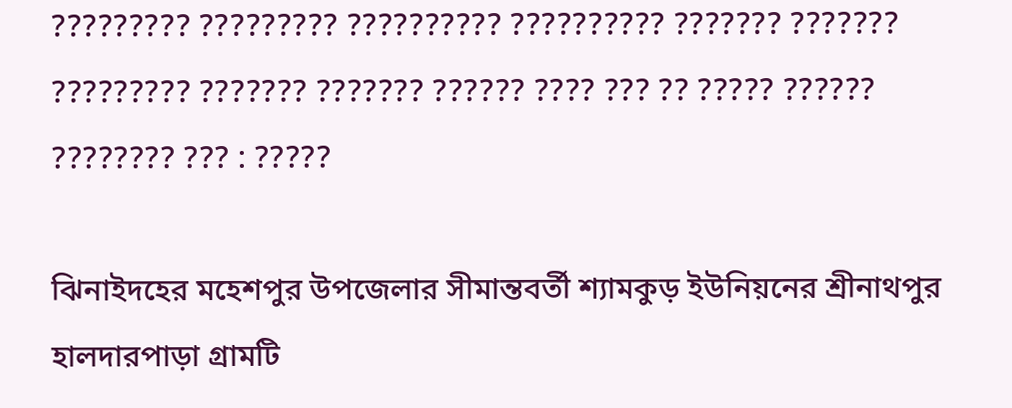????????? ????????? ?????????? ?????????? ??????? ??????? ????????? ??????? ??????? ?????? ???? ??? ?? ????? ?????? ???????? ??? : ?????

ঝিনাইদহের মহেশপুর উপজেলার সীমান্তবর্তী শ্যামকুড় ইউনিয়নের শ্রীনাথপুর হালদারপাড়া গ্রামটি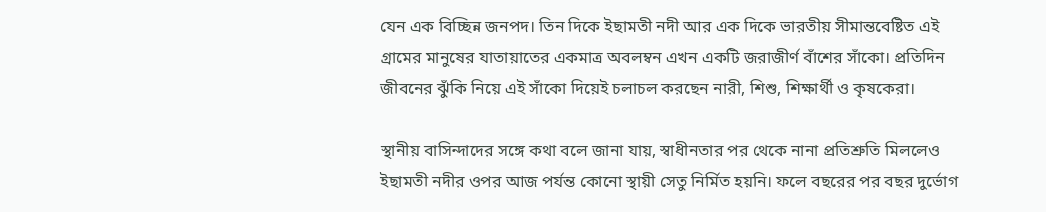যেন এক বিচ্ছিন্ন জনপদ। তিন দিকে ইছামতী নদী আর এক দিকে ভারতীয় সীমান্তবেষ্টিত এই গ্রামের মানুষের যাতায়াতের একমাত্র অবলম্বন এখন একটি জরাজীর্ণ বাঁশের সাঁকো। প্রতিদিন জীবনের ঝুঁকি নিয়ে এই সাঁকো দিয়েই চলাচল করছেন নারী, শিশু, শিক্ষার্থী ও কৃষকেরা।

স্থানীয় বাসিন্দাদের সঙ্গে কথা বলে জানা যায়, স্বাধীনতার পর থেকে নানা প্রতিশ্রুতি মিললেও ইছামতী নদীর ওপর আজ পর্যন্ত কোনো স্থায়ী সেতু নির্মিত হয়নি। ফলে বছরের পর বছর দুর্ভোগ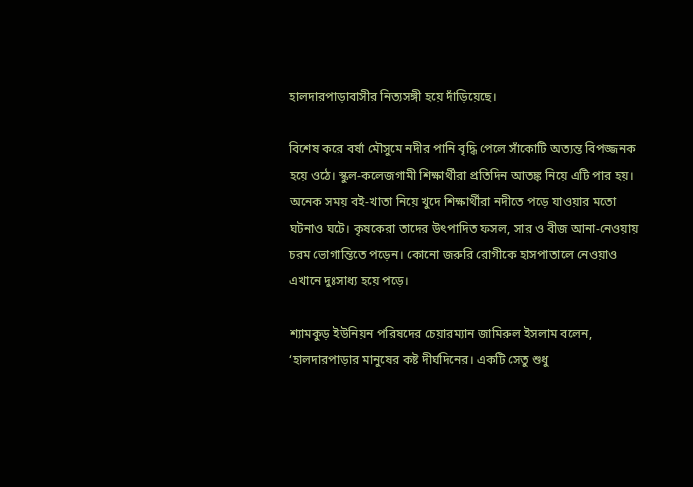হালদারপাড়াবাসীর নিত্যসঙ্গী হয়ে দাঁড়িয়েছে।

বিশেষ করে বর্ষা মৌসুমে নদীর পানি বৃদ্ধি পেলে সাঁকোটি অত্যন্ত বিপজ্জনক হয়ে ওঠে। স্কুল-কলেজগামী শিক্ষার্থীরা প্রতিদিন আতঙ্ক নিয়ে এটি পার হয়। অনেক সময় বই-খাতা নিয়ে খুদে শিক্ষার্থীরা নদীতে পড়ে যাওয়ার মতো ঘটনাও ঘটে। কৃষকেরা তাদের উৎপাদিত ফসল, সার ও বীজ আনা-নেওয়ায় চরম ভোগান্তিতে পড়েন। কোনো জরুরি রোগীকে হাসপাতালে নেওয়াও এখানে দুঃসাধ্য হয়ে পড়ে।

শ্যামকুড় ইউনিয়ন পরিষদের চেয়ারম্যান জামিরুল ইসলাম বলেন, ‘হালদারপাড়ার মানুষের কষ্ট দীর্ঘদিনের। একটি সেতু শুধু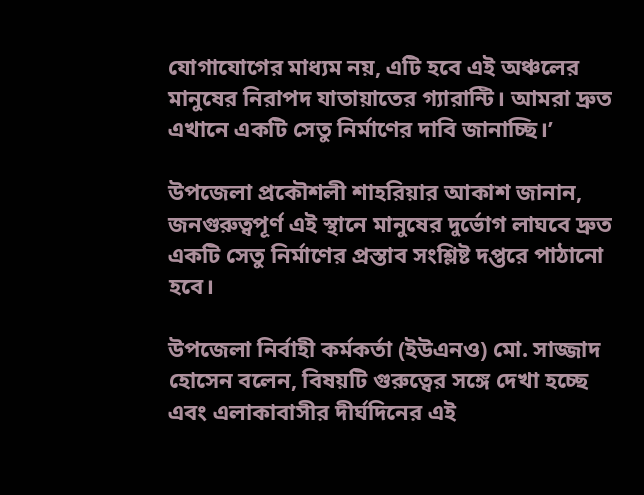যোগাযোগের মাধ্যম নয়, এটি হবে এই অঞ্চলের মানুষের নিরাপদ যাতায়াতের গ্যারান্টি। আমরা দ্রুত এখানে একটি সেতু নির্মাণের দাবি জানাচ্ছি।’

উপজেলা প্রকৌশলী শাহরিয়ার আকাশ জানান, জনগুরুত্বপূর্ণ এই স্থানে মানুষের দুর্ভোগ লাঘবে দ্রুত একটি সেতু নির্মাণের প্রস্তাব সংশ্লিষ্ট দপ্তরে পাঠানো হবে।

উপজেলা নির্বাহী কর্মকর্তা (ইউএনও) মো. সাজ্জাদ হোসেন বলেন, বিষয়টি গুরুত্বের সঙ্গে দেখা হচ্ছে এবং এলাকাবাসীর দীর্ঘদিনের এই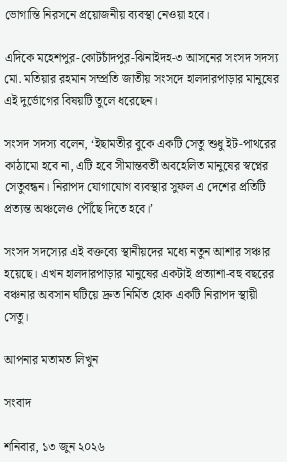ভোগান্তি নিরসনে প্রয়োজনীয় ব্যবস্থা নেওয়া হবে।

এদিকে মহেশপুর-কোটচাঁদপুর-ঝিনাইদহ-৩ আসনের সংসদ সদস্য মো. মতিয়ার রহমান সম্প্রতি জাতীয় সংসদে হালদারপাড়ার মানুষের এই দুর্ভোগের বিষয়টি তুলে ধরেছেন।

সংসদ সদস্য বলেন, ‘ইছামতীর বুকে একটি সেতু শুধু ইট-পাথরের কাঠামো হবে না, এটি হবে সীমান্তবর্তী অবহেলিত মানুষের স্বপ্নের সেতুবন্ধন। নিরাপদ যোগাযোগ ব্যবস্থার সুফল এ দেশের প্রতিটি প্রত্যন্ত অঞ্চলেও পৌঁছে দিতে হবে।’

সংসদ সদস্যের এই বক্তব্যে স্থানীয়দের মধ্যে নতুন আশার সঞ্চার হয়েছে। এখন হালদারপাড়ার মানুষের একটাই প্রত্যাশা-বহু বছরের বঞ্চনার অবসান ঘটিয়ে দ্রুত নির্মিত হোক একটি নিরাপদ স্থায়ী সেতু।

আপনার মতামত লিখুন

সংবাদ

শনিবার, ১৩ জুন ২০২৬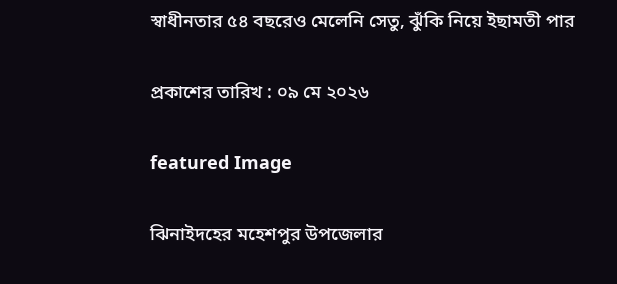স্বাধীনতার ৫৪ বছরেও মেলেনি সেতু, ঝুঁকি নিয়ে ইছামতী পার

প্রকাশের তারিখ : ০৯ মে ২০২৬

featured Image

ঝিনাইদহের মহেশপুর উপজেলার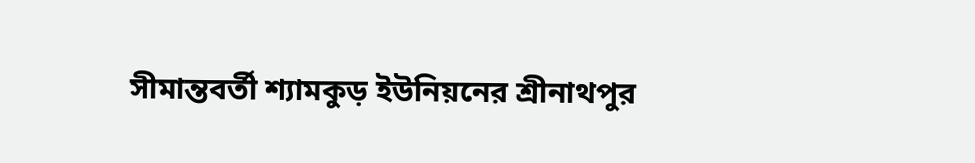সীমান্তবর্তী শ্যামকুড় ইউনিয়নের শ্রীনাথপুর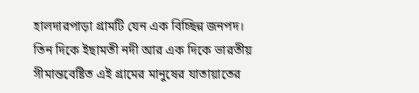হালদারপাড়া গ্রামটি যেন এক বিচ্ছিন্ন জনপদ। তিন দিকে ইছামতী নদী আর এক দিকে ভারতীয় সীমান্তবেষ্টিত এই গ্রামের মানুষের যাতায়াতের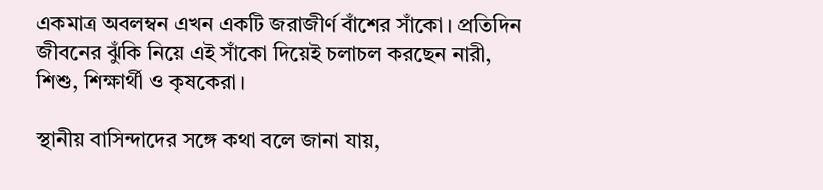একমাত্র অবলম্বন এখন একটি জরাজীর্ণ বাঁশের সাঁকো। প্রতিদিন জীবনের ঝুঁকি নিয়ে এই সাঁকো দিয়েই চলাচল করছেন নারী, শিশু, শিক্ষার্থী ও কৃষকেরা।

স্থানীয় বাসিন্দাদের সঙ্গে কথা বলে জানা যায়,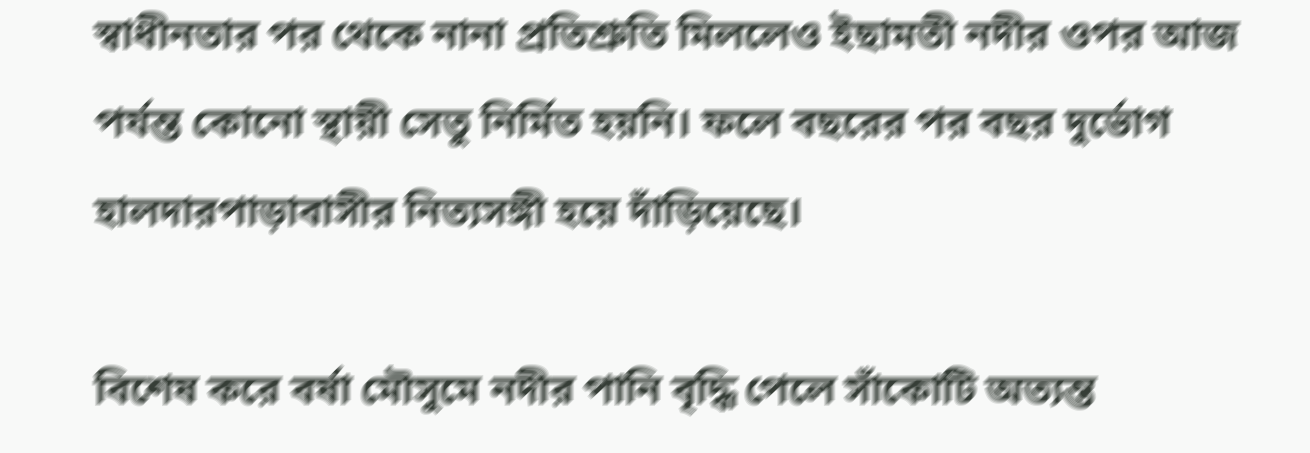স্বাধীনতার পর থেকে নানা প্রতিশ্রুতি মিললেও ইছামতী নদীর ওপর আজ পর্যন্ত কোনো স্থায়ী সেতু নির্মিত হয়নি। ফলে বছরের পর বছর দুর্ভোগ হালদারপাড়াবাসীর নিত্যসঙ্গী হয়ে দাঁড়িয়েছে।

বিশেষ করে বর্ষা মৌসুমে নদীর পানি বৃদ্ধি পেলে সাঁকোটি অত্যন্ত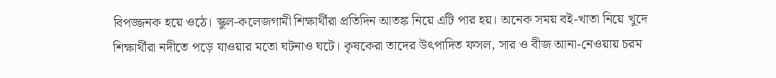বিপজ্জনক হয়ে ওঠে। স্কুল-কলেজগামী শিক্ষার্থীরা প্রতিদিন আতঙ্ক নিয়ে এটি পার হয়। অনেক সময় বই-খাতা নিয়ে খুদে শিক্ষার্থীরা নদীতে পড়ে যাওয়ার মতো ঘটনাও ঘটে। কৃষকেরা তাদের উৎপাদিত ফসল, সার ও বীজ আনা-নেওয়ায় চরম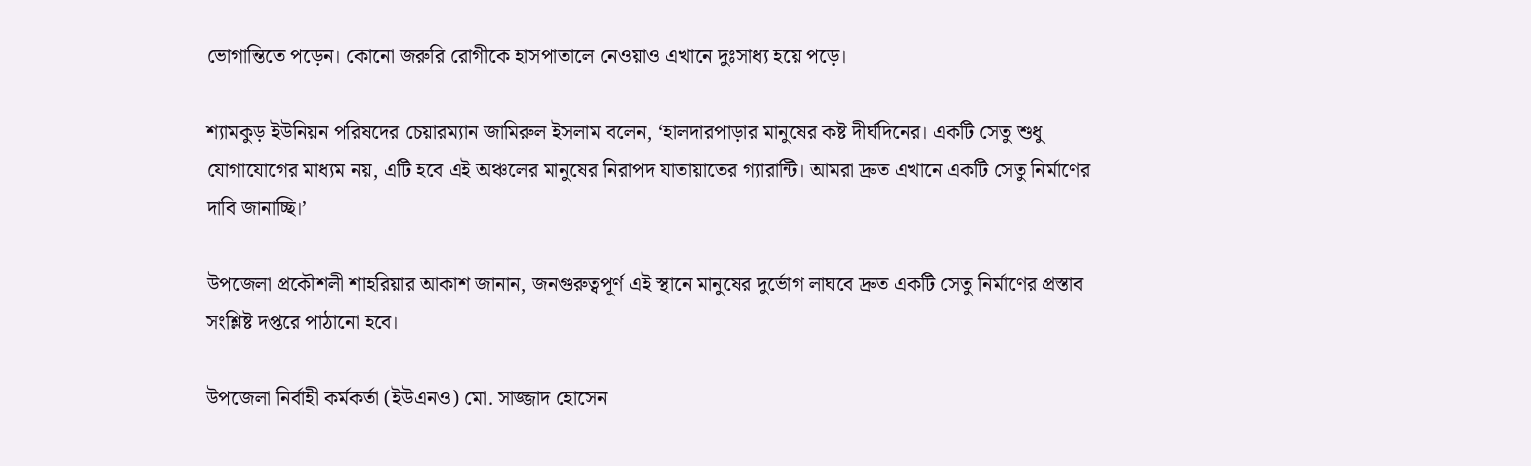ভোগান্তিতে পড়েন। কোনো জরুরি রোগীকে হাসপাতালে নেওয়াও এখানে দুঃসাধ্য হয়ে পড়ে।

শ্যামকুড় ইউনিয়ন পরিষদের চেয়ারম্যান জামিরুল ইসলাম বলেন, ‘হালদারপাড়ার মানুষের কষ্ট দীর্ঘদিনের। একটি সেতু শুধু যোগাযোগের মাধ্যম নয়, এটি হবে এই অঞ্চলের মানুষের নিরাপদ যাতায়াতের গ্যারান্টি। আমরা দ্রুত এখানে একটি সেতু নির্মাণের দাবি জানাচ্ছি।’

উপজেলা প্রকৌশলী শাহরিয়ার আকাশ জানান, জনগুরুত্বপূর্ণ এই স্থানে মানুষের দুর্ভোগ লাঘবে দ্রুত একটি সেতু নির্মাণের প্রস্তাব সংশ্লিষ্ট দপ্তরে পাঠানো হবে।

উপজেলা নির্বাহী কর্মকর্তা (ইউএনও) মো. সাজ্জাদ হোসেন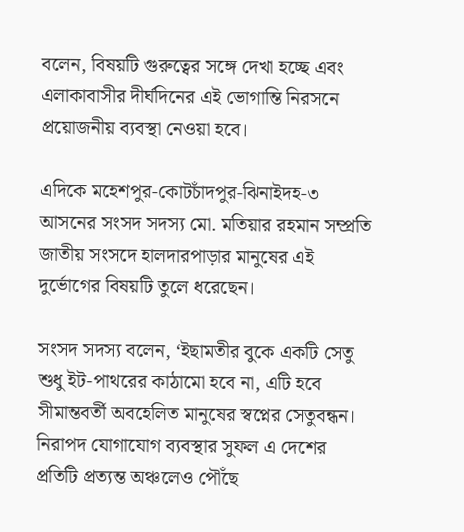বলেন, বিষয়টি গুরুত্বের সঙ্গে দেখা হচ্ছে এবং এলাকাবাসীর দীর্ঘদিনের এই ভোগান্তি নিরসনে প্রয়োজনীয় ব্যবস্থা নেওয়া হবে।

এদিকে মহেশপুর-কোটচাঁদপুর-ঝিনাইদহ-৩ আসনের সংসদ সদস্য মো. মতিয়ার রহমান সম্প্রতি জাতীয় সংসদে হালদারপাড়ার মানুষের এই দুর্ভোগের বিষয়টি তুলে ধরেছেন।

সংসদ সদস্য বলেন, ‘ইছামতীর বুকে একটি সেতু শুধু ইট-পাথরের কাঠামো হবে না, এটি হবে সীমান্তবর্তী অবহেলিত মানুষের স্বপ্নের সেতুবন্ধন। নিরাপদ যোগাযোগ ব্যবস্থার সুফল এ দেশের প্রতিটি প্রত্যন্ত অঞ্চলেও পৌঁছে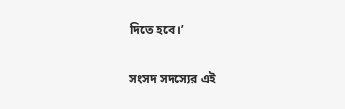দিতে হবে।’

সংসদ সদস্যের এই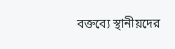বক্তব্যে স্থানীয়দের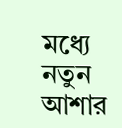মধ্যে নতুন আশার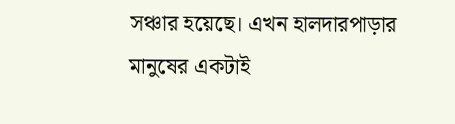সঞ্চার হয়েছে। এখন হালদারপাড়ার মানুষের একটাই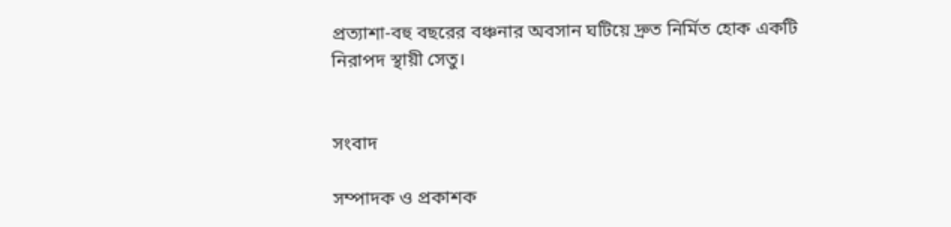প্রত্যাশা-বহু বছরের বঞ্চনার অবসান ঘটিয়ে দ্রুত নির্মিত হোক একটি নিরাপদ স্থায়ী সেতু।


সংবাদ

সম্পাদক ও প্রকাশক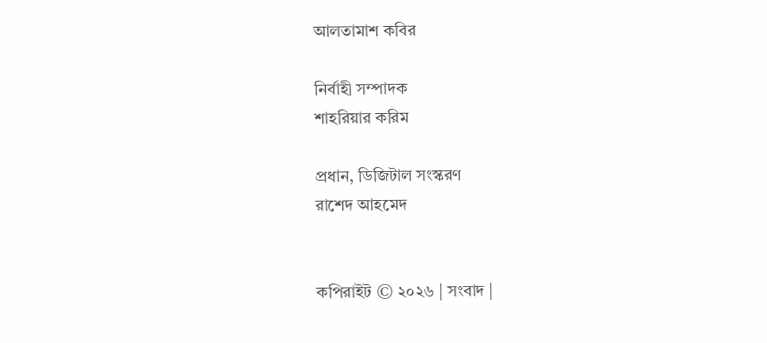আলতামাশ কবির

নির্বাহী সম্পাদক
শাহরিয়ার করিম

প্রধান, ডিজিটাল সংস্করণ
রাশেদ আহমেদ


কপিরাইট © ২০২৬ | সংবাদ |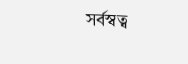সর্বস্বত্ব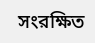সংরক্ষিত